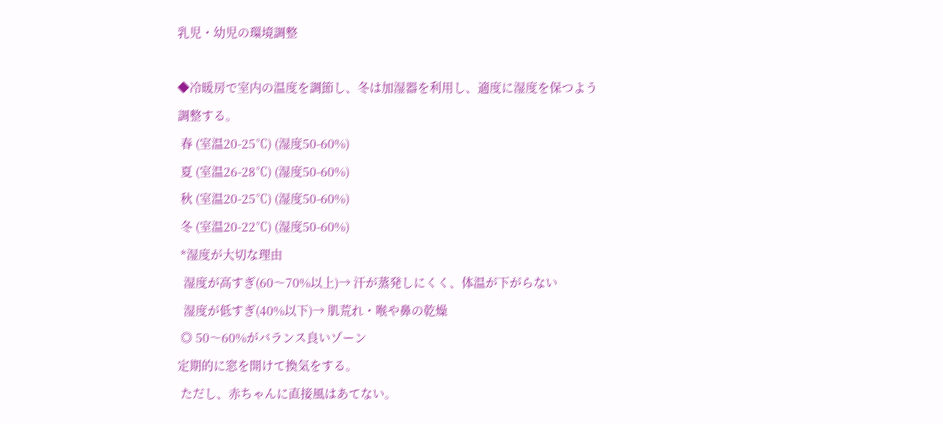乳児・幼児の環境調整

◆冷暖房で室内の温度を調節し、冬は加湿器を利用し、適度に湿度を保つよう調整する。
 春 (室温20-25℃) (湿度50-60%)
 夏 (室温26-28℃) (湿度50-60%)
 秋 (室温20-25℃) (湿度50-60%)
 冬 (室温20-22℃) (湿度50-60%)
 *湿度が大切な理由
  湿度が高すぎ(60〜70%以上)→ 汗が蒸発しにくく、体温が下がらない
  湿度が低すぎ(40%以下)→ 肌荒れ・喉や鼻の乾燥
 ◎ 50〜60%がバランス良いゾーン
定期的に窓を開けて換気をする。
 ただし、赤ちゃんに直接風はあてない。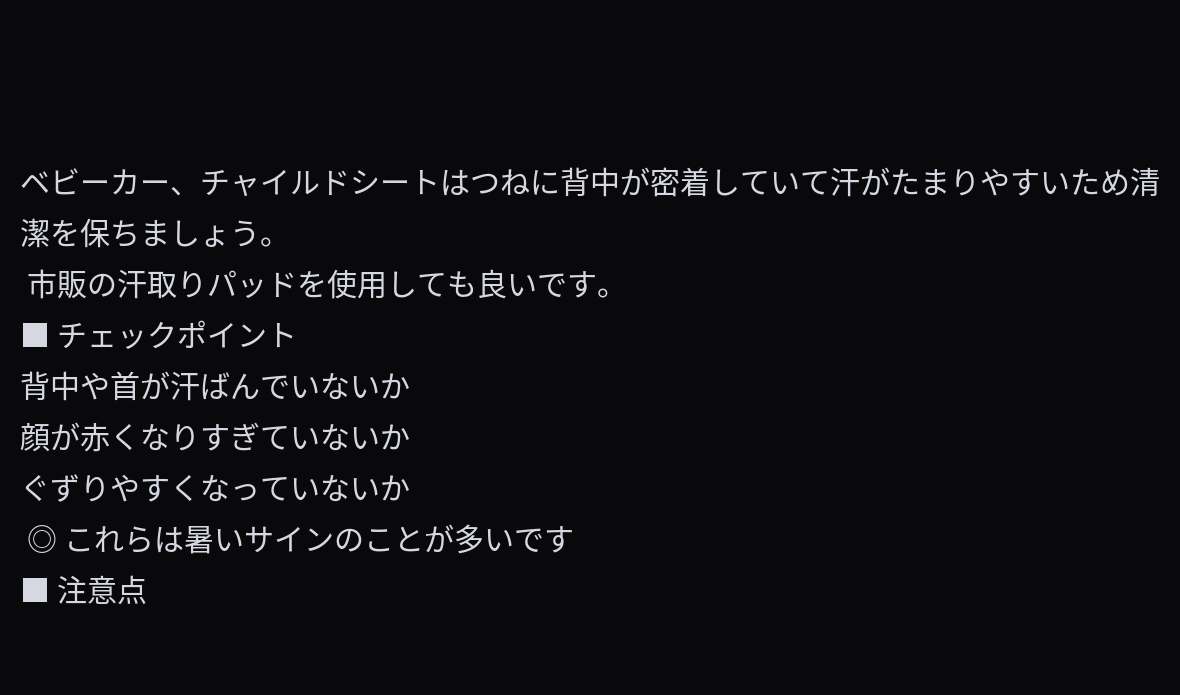ベビーカー、チャイルドシートはつねに背中が密着していて汗がたまりやすいため清潔を保ちましょう。
 市販の汗取りパッドを使用しても良いです。
■ チェックポイント
背中や首が汗ばんでいないか
顔が赤くなりすぎていないか
ぐずりやすくなっていないか
 ◎ これらは暑いサインのことが多いです
■ 注意点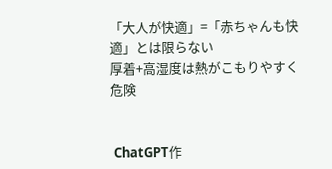「大人が快適」=「赤ちゃんも快適」とは限らない
厚着+高湿度は熱がこもりやすく危険


 ChatGPT作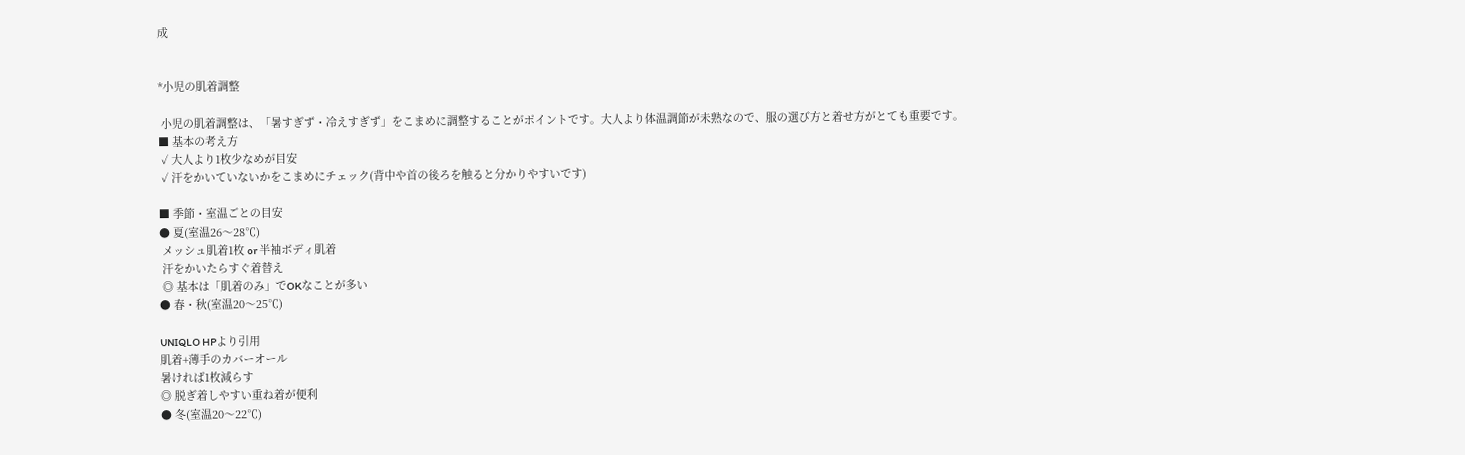成


*小児の肌着調整

 小児の肌着調整は、「暑すぎず・冷えすぎず」をこまめに調整することがポイントです。大人より体温調節が未熟なので、服の選び方と着せ方がとても重要です。
■ 基本の考え方
 ✓ 大人より1枚少なめが目安
 ✓ 汗をかいていないかをこまめにチェック(背中や首の後ろを触ると分かりやすいです)

■ 季節・室温ごとの目安
● 夏(室温26〜28℃)
 メッシュ肌着1枚 or 半袖ボディ肌着
 汗をかいたらすぐ着替え
 ◎ 基本は「肌着のみ」でOKなことが多い
● 春・秋(室温20〜25℃)

UNIQLO HPより引用
肌着+薄手のカバーオール
暑ければ1枚減らす
◎ 脱ぎ着しやすい重ね着が便利
● 冬(室温20〜22℃)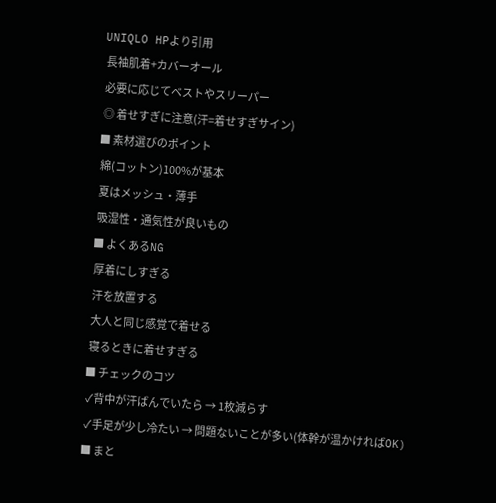UNIQLO HPより引用
 長袖肌着+カバーオール
 必要に応じてベストやスリーパー
 ◎ 着せすぎに注意(汗=着せすぎサイン)
■ 素材選びのポイント
 綿(コットン)100%が基本
 夏はメッシュ・薄手
 吸湿性・通気性が良いもの
■ よくあるNG
 厚着にしすぎる
 汗を放置する
 大人と同じ感覚で着せる
 寝るときに着せすぎる
■ チェックのコツ
 ✓背中が汗ばんでいたら → 1枚減らす
 ✓手足が少し冷たい → 問題ないことが多い(体幹が温かければOK)
■ まと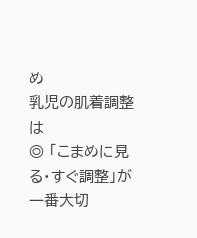め
乳児の肌着調整は
◎ 「こまめに見る・すぐ調整」が一番大切